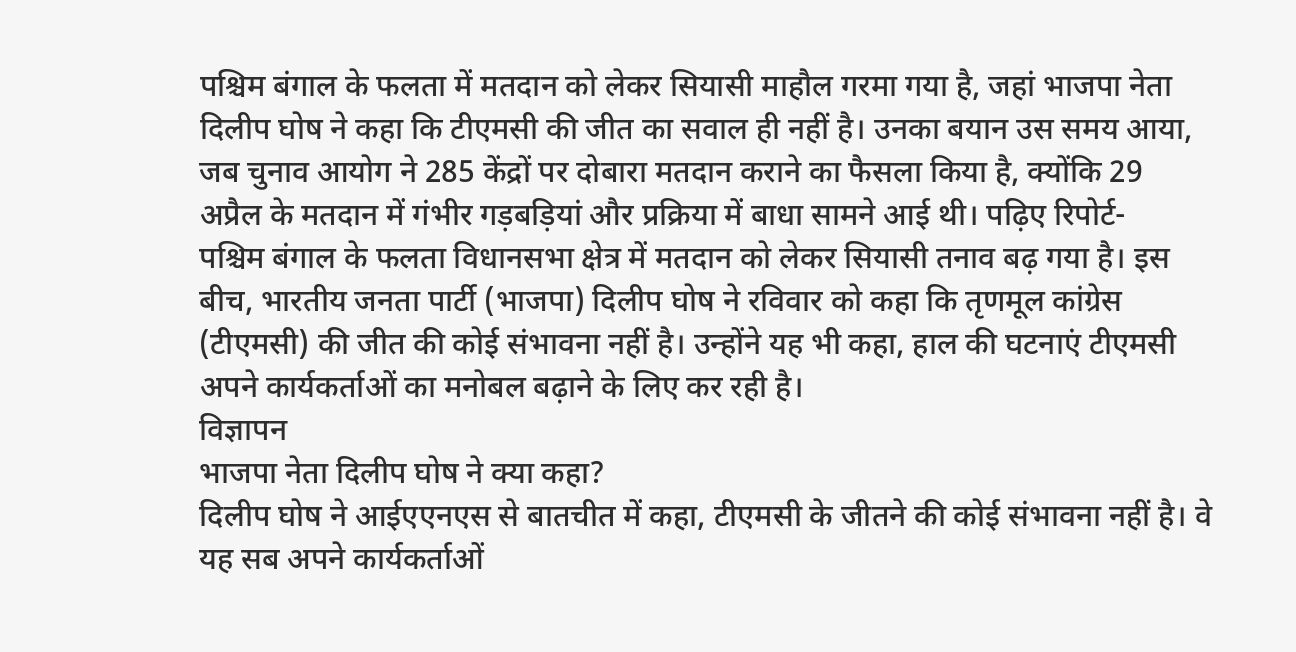पश्चिम बंगाल के फलता में मतदान को लेकर सियासी माहौल गरमा गया है, जहां भाजपा नेता दिलीप घोष ने कहा कि टीएमसी की जीत का सवाल ही नहीं है। उनका बयान उस समय आया, जब चुनाव आयोग ने 285 केंद्रों पर दोबारा मतदान कराने का फैसला किया है, क्योंकि 29 अप्रैल के मतदान में गंभीर गड़बड़ियां और प्रक्रिया में बाधा सामने आई थी। पढ़िए रिपोर्ट-
पश्चिम बंगाल के फलता विधानसभा क्षेत्र में मतदान को लेकर सियासी तनाव बढ़ गया है। इस बीच, भारतीय जनता पार्टी (भाजपा) दिलीप घोष ने रविवार को कहा कि तृणमूल कांग्रेस (टीएमसी) की जीत की कोई संभावना नहीं है। उन्होंने यह भी कहा, हाल की घटनाएं टीएमसी अपने कार्यकर्ताओं का मनोबल बढ़ाने के लिए कर रही है।
विज्ञापन
भाजपा नेता दिलीप घोष ने क्या कहा?
दिलीप घोष ने आईएएनएस से बातचीत में कहा, टीएमसी के जीतने की कोई संभावना नहीं है। वे यह सब अपने कार्यकर्ताओं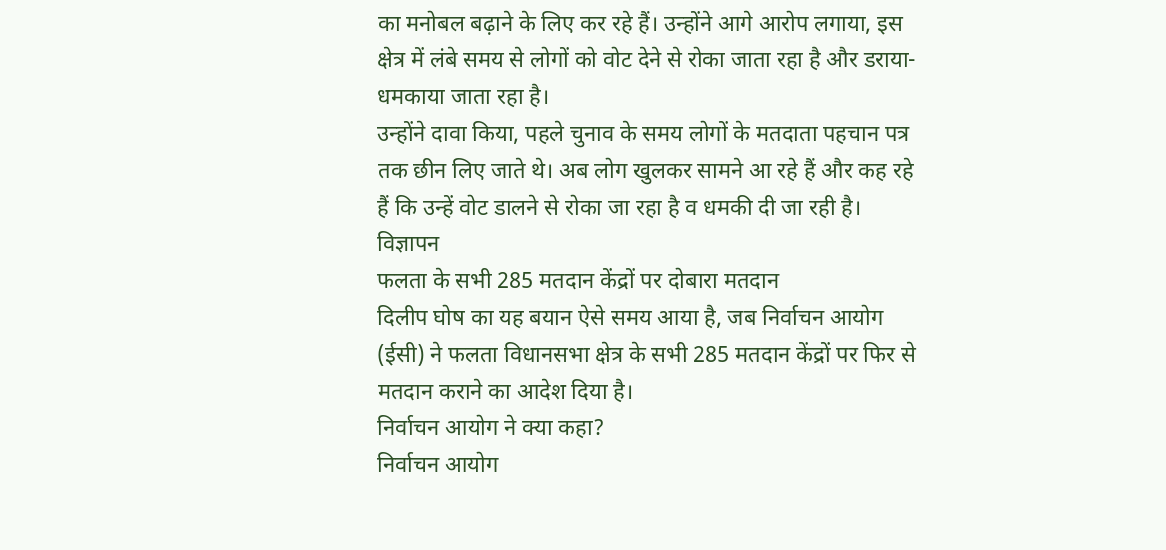का मनोबल बढ़ाने के लिए कर रहे हैं। उन्होंने आगे आरोप लगाया, इस क्षेत्र में लंबे समय से लोगों को वोट देने से रोका जाता रहा है और डराया-धमकाया जाता रहा है।
उन्होंने दावा किया, पहले चुनाव के समय लोगों के मतदाता पहचान पत्र तक छीन लिए जाते थे। अब लोग खुलकर सामने आ रहे हैं और कह रहे हैं कि उन्हें वोट डालने से रोका जा रहा है व धमकी दी जा रही है।
विज्ञापन
फलता के सभी 285 मतदान केंद्रों पर दोबारा मतदान
दिलीप घोष का यह बयान ऐसे समय आया है, जब निर्वाचन आयोग (ईसी) ने फलता विधानसभा क्षेत्र के सभी 285 मतदान केंद्रों पर फिर से मतदान कराने का आदेश दिया है।
निर्वाचन आयोग ने क्या कहा?
निर्वाचन आयोग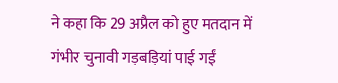ने कहा कि 29 अप्रैल को हुए मतदान में गंभीर चुनावी गड़बड़ियां पाई गईं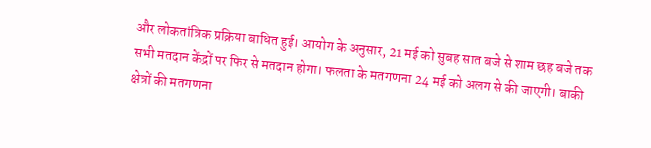और लोकतांत्रिक प्रक्रिया बाधित हुई। आयोग के अनुसार, 21 मई को सुबह सात बजे से शाम छह बजे तक सभी मतदान केंद्रों पर फिर से मतदान होगा। फलता के मतगणना 24 मई को अलग से की जाएगी। बाकी क्षेत्रों की मतगणना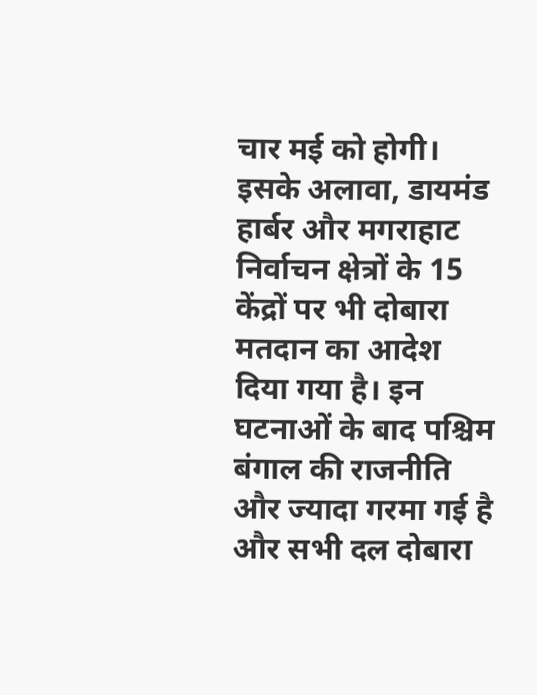चार मई को होगी।
इसके अलावा, डायमंड हार्बर और मगराहाट निर्वाचन क्षेत्रों के 15 केंद्रों पर भी दोबारा मतदान का आदेश दिया गया है। इन घटनाओं के बाद पश्चिम बंगाल की राजनीति और ज्यादा गरमा गई है और सभी दल दोबारा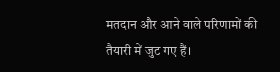मतदान और आने वाले परिणामों की तैयारी में जुट गए हैं।